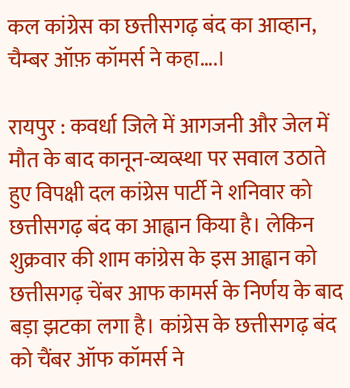कल कांग्रेस का छत्तीसगढ़ बंद का आव्हान, चैम्बर ऑफ़ कॉमर्स ने कहा….।

रायपुर : कवर्धा जिले में आगजनी और जेल में मौत के बाद कानून-व्यव्स्था पर सवाल उठाते हुए विपक्षी दल कांग्रेस पार्टी ने शनिवार को छत्तीसगढ़ बंद का आह्वान किया है। लेकिन शुक्रवार की शाम कांग्रेस के इस आह्वान को छत्तीसगढ़ चेंबर आफ कामर्स के निर्णय के बाद बड़ा झटका लगा है। कांग्रेस के छत्तीसगढ़ बंद को चैंबर ऑफ कॉमर्स ने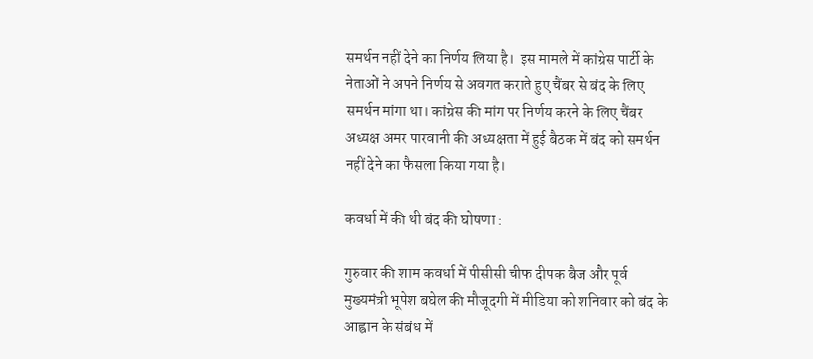समर्थन नहीं देने का निर्णय लिया है।  इस मामले में कांग्रेस पार्टी के नेताओं ने अपने निर्णय से अवगत कराते हुए चैंबर से बंद के लिए समर्थन मांगा था। कांग्रेस की मांग पर निर्णय करने के लिए चैंबर अध्यक्ष अमर पारवानी की अध्यक्षता में हुई बैठक में बंद को समर्थन नहीं देने का फैसला किया गया है।

कवर्धा में की थी बंद की घोषणा :

गुरुवार की शाम कवर्धा में पीसीसी चीफ दीपक बैज और पूर्व मुख्यमंत्री भूपेश बघेल की मौजूदगी में मीडिया को शनिवार को बंद के आह्वान के संबंध में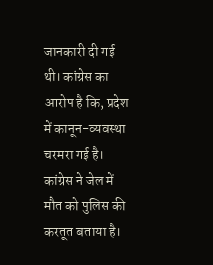जानकारी दी गई थी। कांग्रेस का आरोप है कि, प्रदेश में कानून-व्यवस्था चरमरा गई है। कांग्रेस ने जेल में मौत को पुलिस की करतूत बताया है।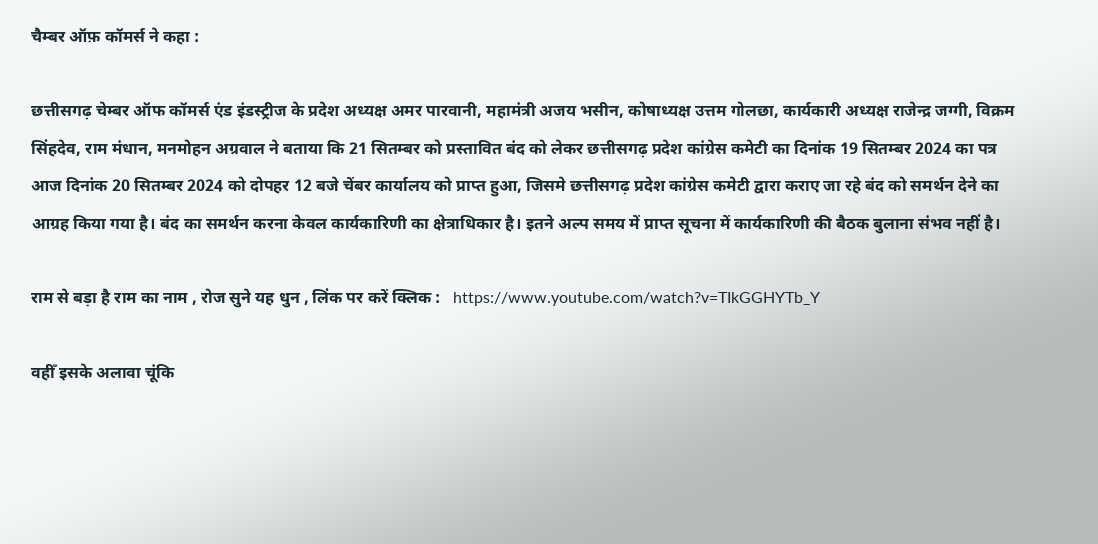चैम्बर ऑफ़ कॉमर्स ने कहा :

छत्तीसगढ़ चेम्बर ऑफ कॉमर्स एंड इंडस्ट्रीज के प्रदेश अध्यक्ष अमर पारवानी, महामंत्री अजय भसीन, कोषाध्यक्ष उत्तम गोलछा, कार्यकारी अध्यक्ष राजेन्द्र जग्गी, विक्रम सिंहदेव, राम मंधान, मनमोहन अग्रवाल ने बताया कि 21 सितम्बर को प्रस्तावित बंद को लेकर छत्तीसगढ़ प्रदेश कांग्रेस कमेटी का दिनांक 19 सितम्बर 2024 का पत्र आज दिनांक 20 सितम्बर 2024 को दोपहर 12 बजे चेंबर कार्यालय को प्राप्त हुआ, जिसमे छत्तीसगढ़ प्रदेश कांग्रेस कमेटी द्वारा कराए जा रहे बंद को समर्थन देने का आग्रह किया गया है। बंद का समर्थन करना केवल कार्यकारिणी का क्षेत्राधिकार है। इतने अल्प समय में प्राप्त सूचना में कार्यकारिणी की बैठक बुलाना संभव नहीं है।

राम से बड़ा है राम का नाम , रोज सुने यह धुन , लिंक पर करें क्लिक :   https://www.youtube.com/watch?v=TIkGGHYTb_Y

वहीँ इसके अलावा चूंकि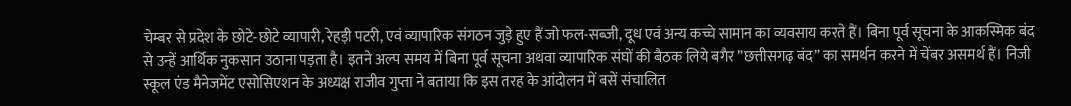चेम्बर से प्रदेश के छोटे-छोटे व्यापारी, रेहड़ी पटरी, एवं व्यापारिक संगठन जुड़े हुए हैं जो फल-सब्जी, दूध एवं अन्य कच्चे सामान का व्यवसाय करते हैं। बिना पूर्व सूचना के आकस्मिक बंद से उन्हें आर्थिक नुकसान उठाना पड़ता है। इतने अल्प समय में बिना पूर्व सूचना अथवा व्यापारिक संघों की बैठक लिये बगैर ”छत्तीसगढ़ बंद” का समर्थन करने में चेंबर असमर्थ हैं। निजी स्कूल एंड मैनेजमेंट एसोसिएशन के अध्यक्ष राजीव गुप्ता ने बताया कि इस तरह के आंदोलन में बसें संचालित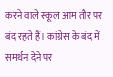करने वाले स्कूल आम तौर पर बंद रहते हैं। कांग्रेस के बंद में समर्थन देने पर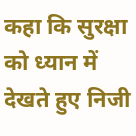कहा कि सुरक्षा को ध्यान में देखते हुए निजी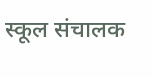स्कूल संचालक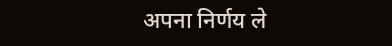अपना निर्णय ले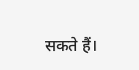सकते हैं।